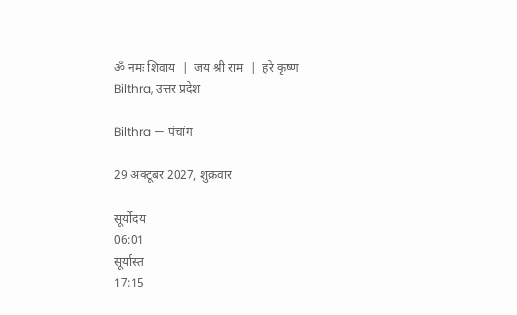ॐ नमः शिवाय  |  जय श्री राम  |  हरे कृष्ण
Bilthra, उत्तर प्रदेश

Bilthra — पंचांग

29 अक्टूबर 2027, शुक्रवार

सूर्योदय
06:01
सूर्यास्त
17:15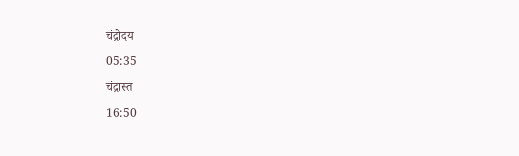चंद्रोदय
05:35
चंद्रास्त
16:50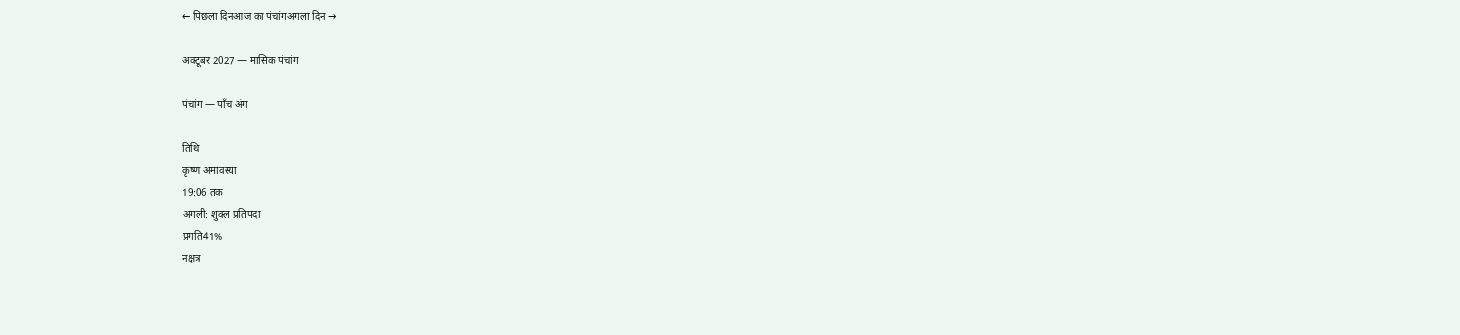← पिछला दिनआज का पंचांगअगला दिन →

अक्टूबर 2027 — मासिक पंचांग

पंचांग — पाँच अंग

तिथि
कृष्ण अमावस्या
19:06 तक
अगली: शुक्ल प्रतिपदा
प्रगति41%
नक्षत्र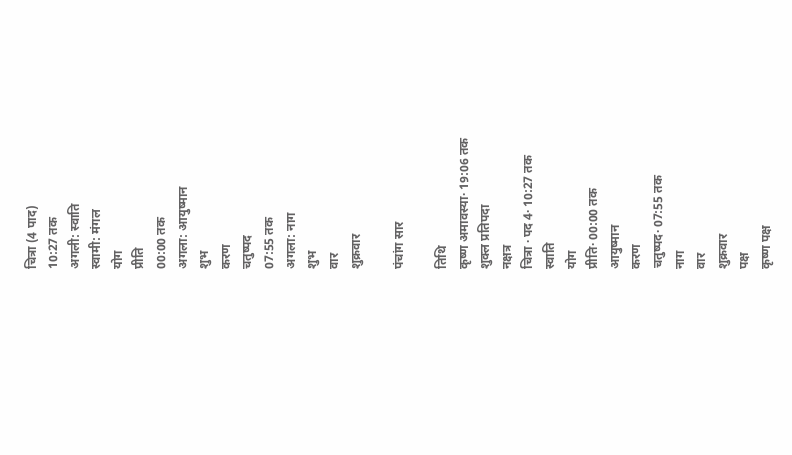चित्रा (4 पाद)
10:27 तक
अगली: स्वाति
स्वामी: मंगल
योग
प्रीति
00:00 तक
अगला: आयुष्मान
शुभ
करण
चतुष्पद
07:55 तक
अगला: नाग
शुभ
वार
शुक्रवार

पंचांग सार

तिथि
कृष्ण अमावस्या· 19:06 तक
शुक्ल प्रतिपदा
नक्षत्र
चित्रा · पद 4· 10:27 तक
स्वाति
योग
प्रीति· 00:00 तक
आयुष्मान
करण
चतुष्पद· 07:55 तक
नाग
वार
शुक्रवार
पक्ष
कृष्ण पक्ष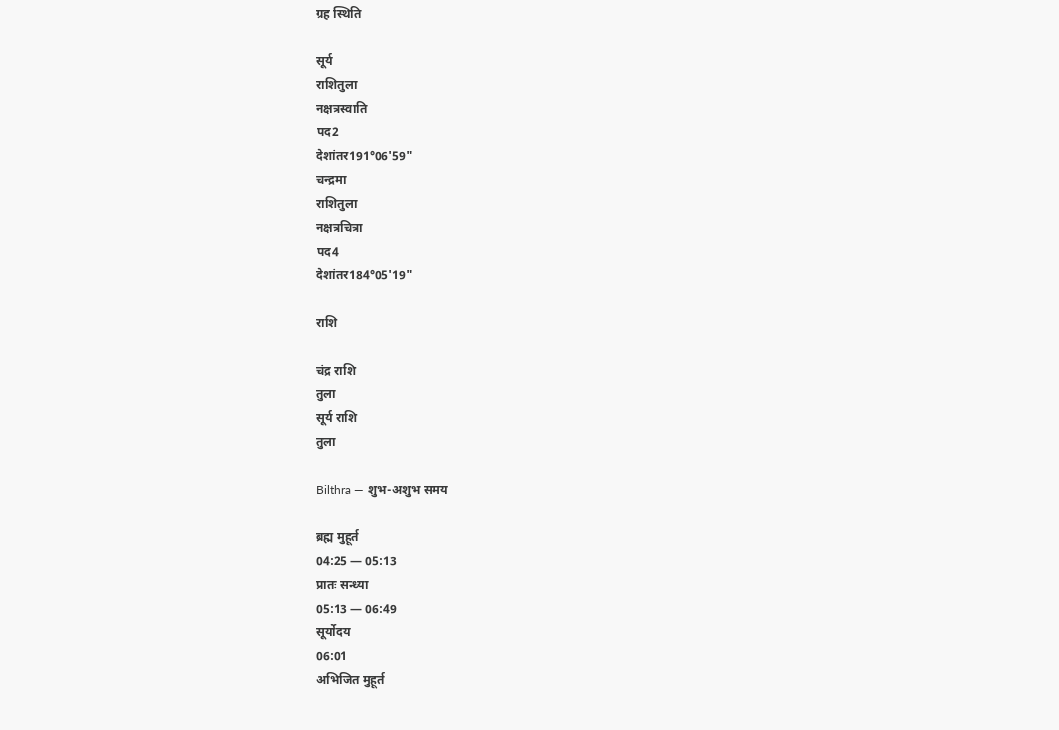ग्रह स्थिति

सूर्य
राशितुला
नक्षत्रस्वाति
पद2
देशांतर191°06'59"
चन्द्रमा
राशितुला
नक्षत्रचित्रा
पद4
देशांतर184°05'19"

राशि

चंद्र राशि
तुला
सूर्य राशि
तुला

Bilthra — शुभ-अशुभ समय

ब्रह्म मुहूर्त
04:25 — 05:13
प्रातः सन्ध्या
05:13 — 06:49
सूर्योदय
06:01
अभिजित मुहूर्त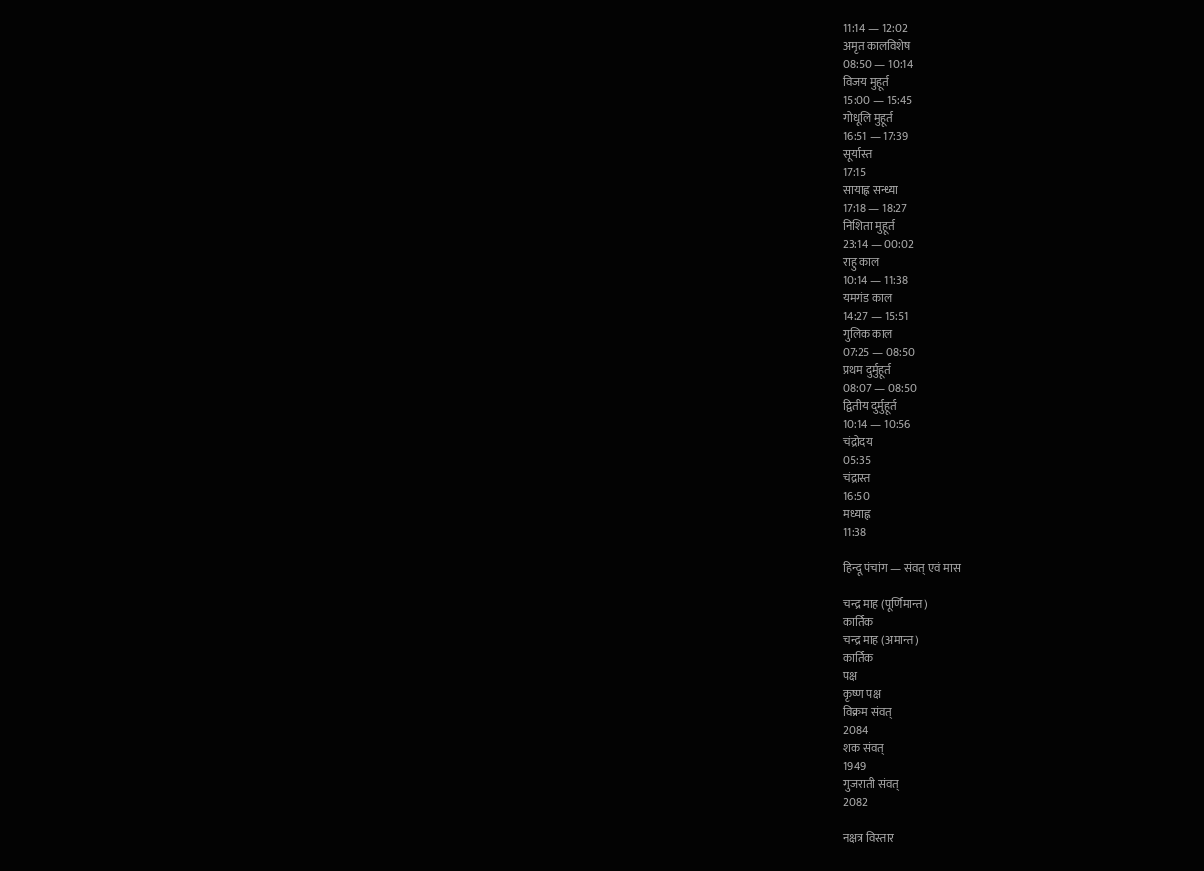11:14 — 12:02
अमृत कालविशेष
08:50 — 10:14
विजय मुहूर्त
15:00 — 15:45
गोधूलि मुहूर्त
16:51 — 17:39
सूर्यास्त
17:15
सायाह्न सन्ध्या
17:18 — 18:27
निशिता मुहूर्त
23:14 — 00:02
राहु काल
10:14 — 11:38
यमगंड काल
14:27 — 15:51
गुलिक काल
07:25 — 08:50
प्रथम दुर्मुहूर्त
08:07 — 08:50
द्वितीय दुर्मुहूर्त
10:14 — 10:56
चंद्रोदय
05:35
चंद्रास्त
16:50
मध्याह्न
11:38

हिन्दू पंचांग — संवत् एवं मास

चन्द्र माह (पूर्णिमान्त)
कार्तिक
चन्द्र माह (अमान्त)
कार्तिक
पक्ष
कृष्ण पक्ष
विक्रम संवत्
2084
शक संवत्
1949
गुजराती संवत्
2082

नक्षत्र विस्तार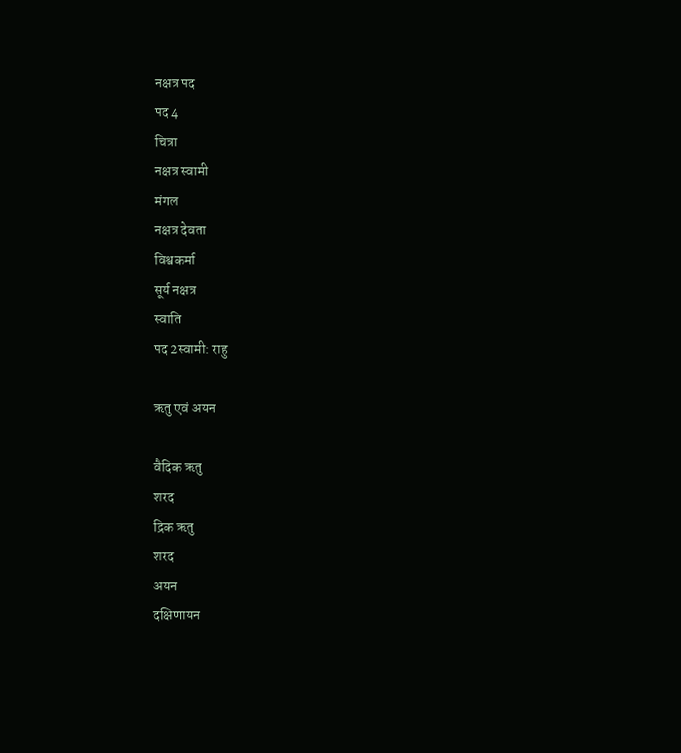नक्षत्र पद
पद 4
चित्रा
नक्षत्र स्वामी
मंगल
नक्षत्र देवता
विश्वकर्मा
सूर्य नक्षत्र
स्वाति
पद 2स्वामी: राहु

ऋतु एवं अयन

वैदिक ऋतु
शरद
द्रिक ऋतु
शरद
अयन
दक्षिणायन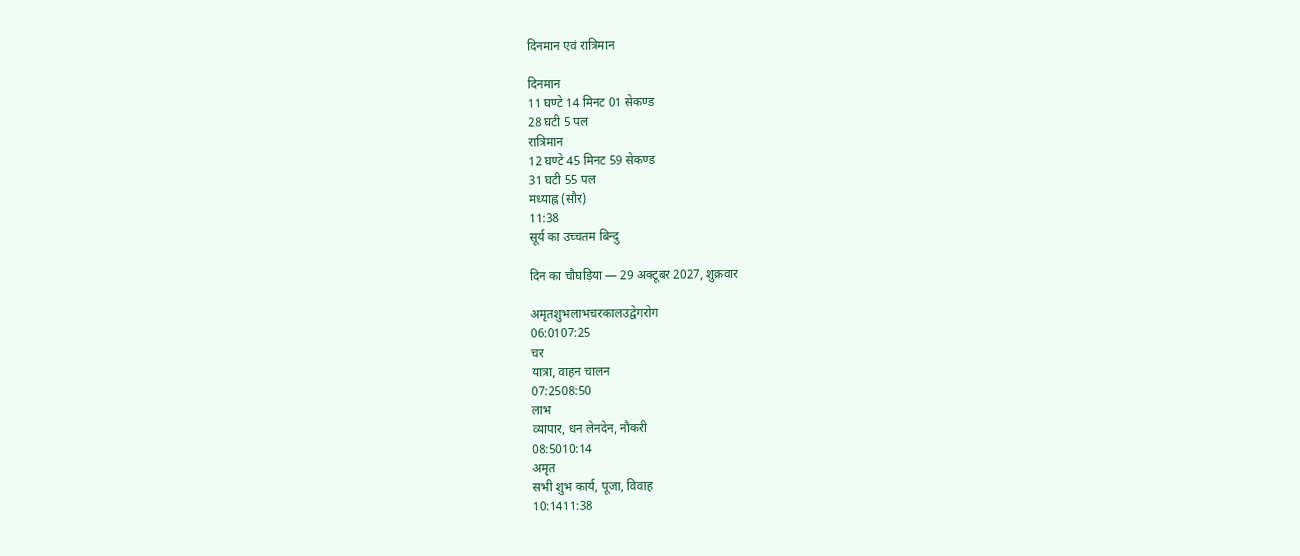दिनमान एवं रात्रिमान

दिनमान
11 घण्टे 14 मिनट 01 सेकण्ड
28 घटी 5 पल
रात्रिमान
12 घण्टे 45 मिनट 59 सेकण्ड
31 घटी 55 पल
मध्याह्न (सौर)
11:38
सूर्य का उच्चतम बिन्दु

दिन का चौघड़िया — 29 अक्टूबर 2027, शुक्रवार

अमृतशुभलाभचरकालउद्वेगरोग
06:0107:25
चर
यात्रा, वाहन चालन
07:2508:50
लाभ
व्यापार, धन लेनदेन, नौकरी
08:5010:14
अमृत
सभी शुभ कार्य, पूजा, विवाह
10:1411:38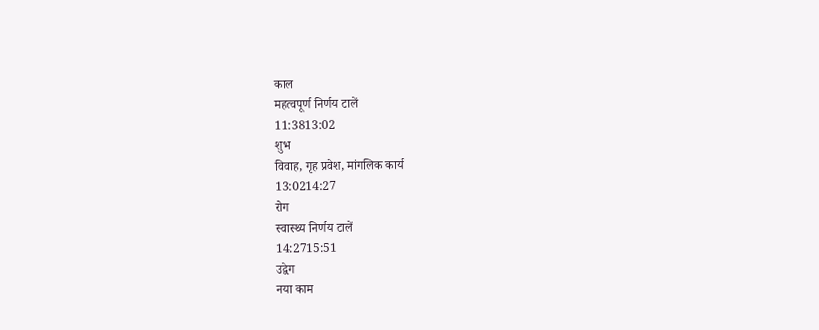काल
महत्वपूर्ण निर्णय टालें
11:3813:02
शुभ
विवाह, गृह प्रवेश, मांगलिक कार्य
13:0214:27
रोग
स्वास्थ्य निर्णय टालें
14:2715:51
उद्वेग
नया काम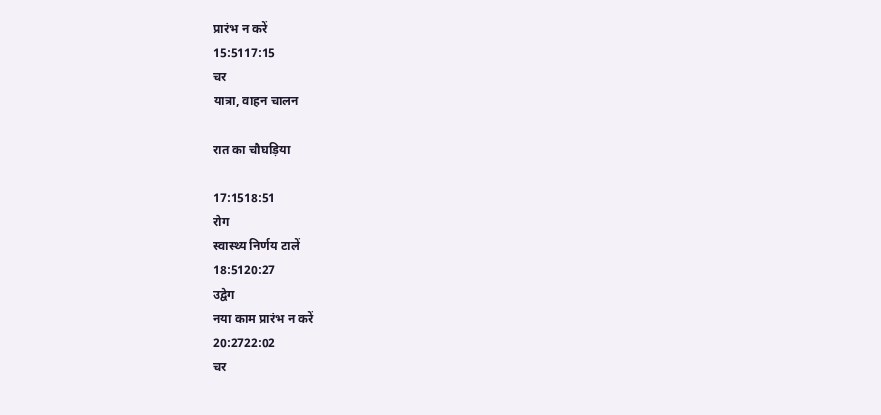प्रारंभ न करें
15:5117:15
चर
यात्रा, वाहन चालन

रात का चौघड़िया

17:1518:51
रोग
स्वास्थ्य निर्णय टालें
18:5120:27
उद्वेग
नया काम प्रारंभ न करें
20:2722:02
चर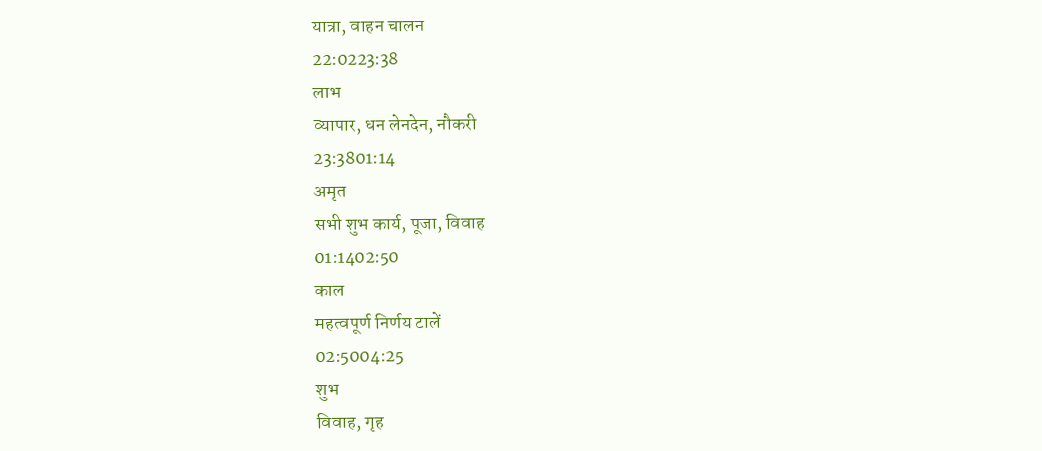यात्रा, वाहन चालन
22:0223:38
लाभ
व्यापार, धन लेनदेन, नौकरी
23:3801:14
अमृत
सभी शुभ कार्य, पूजा, विवाह
01:1402:50
काल
महत्वपूर्ण निर्णय टालें
02:5004:25
शुभ
विवाह, गृह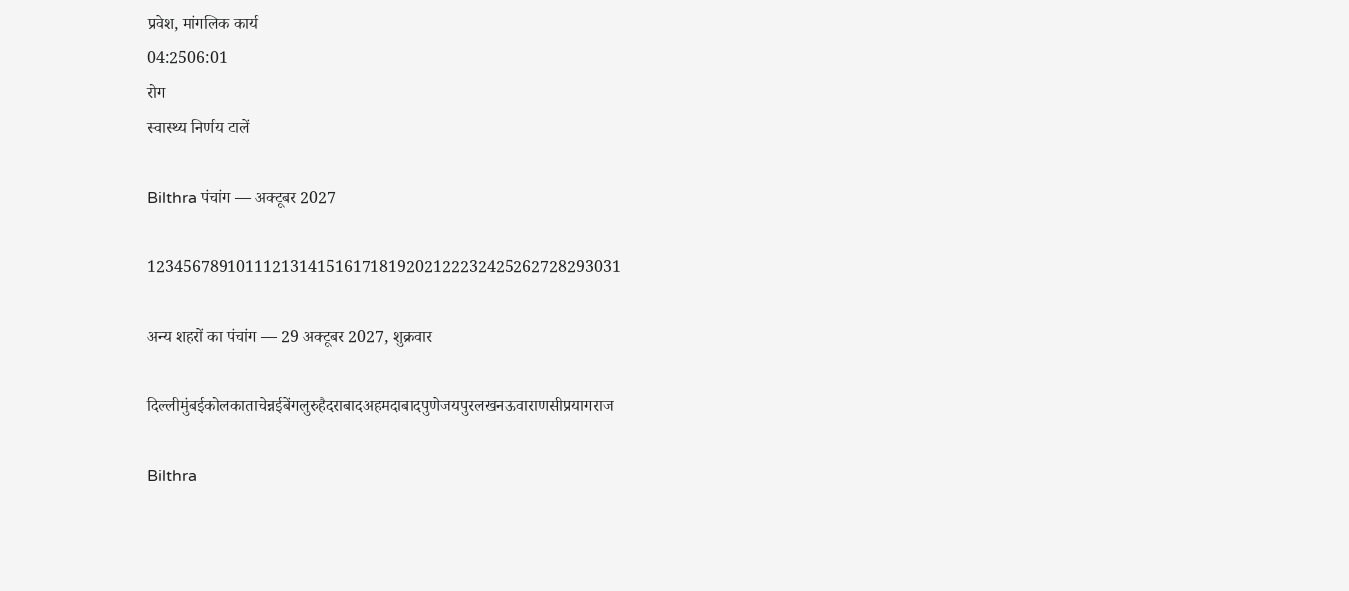प्रवेश, मांगलिक कार्य
04:2506:01
रोग
स्वास्थ्य निर्णय टालें

Bilthra पंचांग — अक्टूबर 2027

12345678910111213141516171819202122232425262728293031

अन्य शहरों का पंचांग — 29 अक्टूबर 2027, शुक्रवार

दिल्लीमुंबईकोलकाताचेन्नईबेंगलुरुहैदराबादअहमदाबादपुणेजयपुरलखनऊवाराणसीप्रयागराज

Bilthra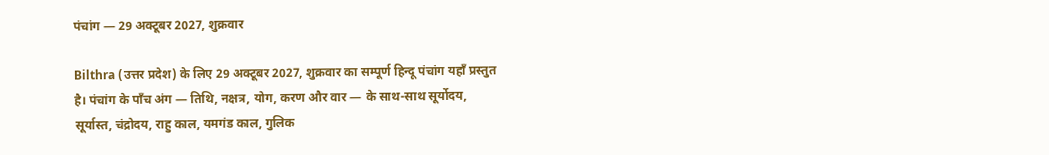पंचांग — 29 अक्टूबर 2027, शुक्रवार

Bilthra (उत्तर प्रदेश) के लिए 29 अक्टूबर 2027, शुक्रवार का सम्पूर्ण हिन्दू पंचांग यहाँ प्रस्तुत है। पंचांग के पाँच अंग — तिथि, नक्षत्र, योग, करण और वार — के साथ-साथ सूर्योदय, सूर्यास्त, चंद्रोदय, राहु काल, यमगंड काल, गुलिक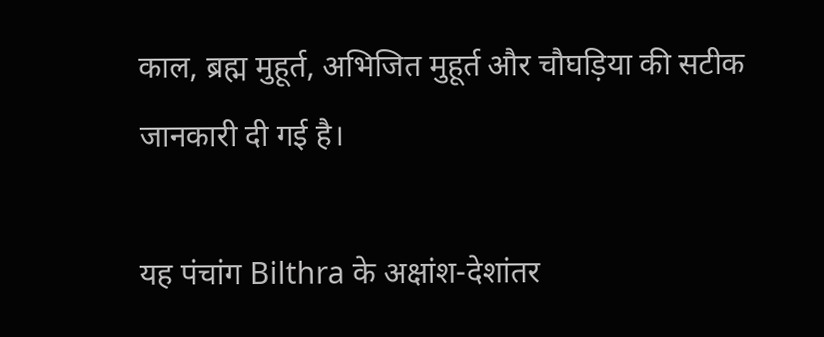काल, ब्रह्म मुहूर्त, अभिजित मुहूर्त और चौघड़िया की सटीक जानकारी दी गई है।

यह पंचांग Bilthra के अक्षांश-देशांतर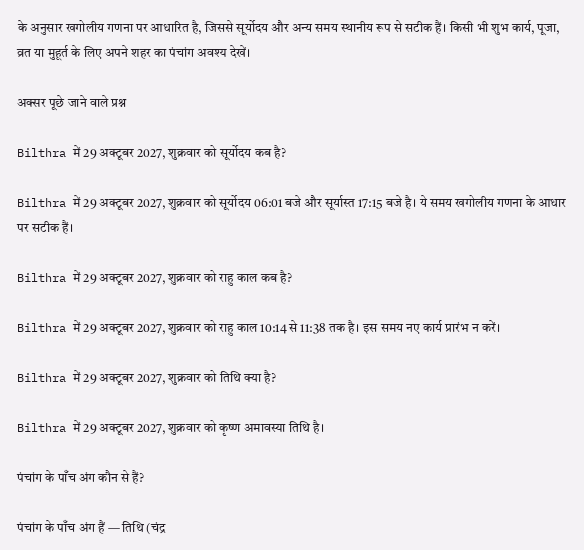के अनुसार खगोलीय गणना पर आधारित है, जिससे सूर्योदय और अन्य समय स्थानीय रूप से सटीक हैं। किसी भी शुभ कार्य, पूजा, व्रत या मुहूर्त के लिए अपने शहर का पंचांग अवश्य देखें।

अक्सर पूछे जाने वाले प्रश्न

Bilthra में 29 अक्टूबर 2027, शुक्रवार को सूर्योदय कब है?

Bilthra में 29 अक्टूबर 2027, शुक्रवार को सूर्योदय 06:01 बजे और सूर्यास्त 17:15 बजे है। ये समय खगोलीय गणना के आधार पर सटीक हैं।

Bilthra में 29 अक्टूबर 2027, शुक्रवार को राहु काल कब है?

Bilthra में 29 अक्टूबर 2027, शुक्रवार को राहु काल 10:14 से 11:38 तक है। इस समय नए कार्य प्रारंभ न करें।

Bilthra में 29 अक्टूबर 2027, शुक्रवार को तिथि क्या है?

Bilthra में 29 अक्टूबर 2027, शुक्रवार को कृष्ण अमावस्या तिथि है।

पंचांग के पाँच अंग कौन से हैं?

पंचांग के पाँच अंग हैं — तिथि (चंद्र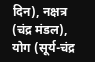दिन), नक्षत्र (चंद्र मंडल), योग (सूर्य-चंद्र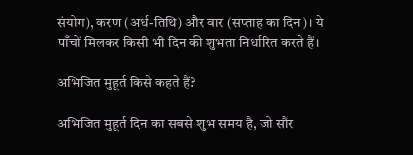संयोग), करण (अर्ध-तिथि) और वार (सप्ताह का दिन)। ये पाँचों मिलकर किसी भी दिन की शुभता निर्धारित करते हैं।

अभिजित मुहूर्त किसे कहते हैं?

अभिजित मुहूर्त दिन का सबसे शुभ समय है, जो सौर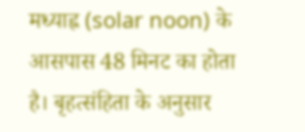मध्याह्न (solar noon) के आसपास 48 मिनट का होता है। बृहत्संहिता के अनुसार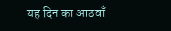यह दिन का आठवाँ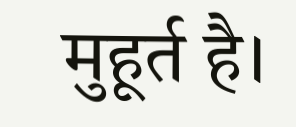मुहूर्त है।